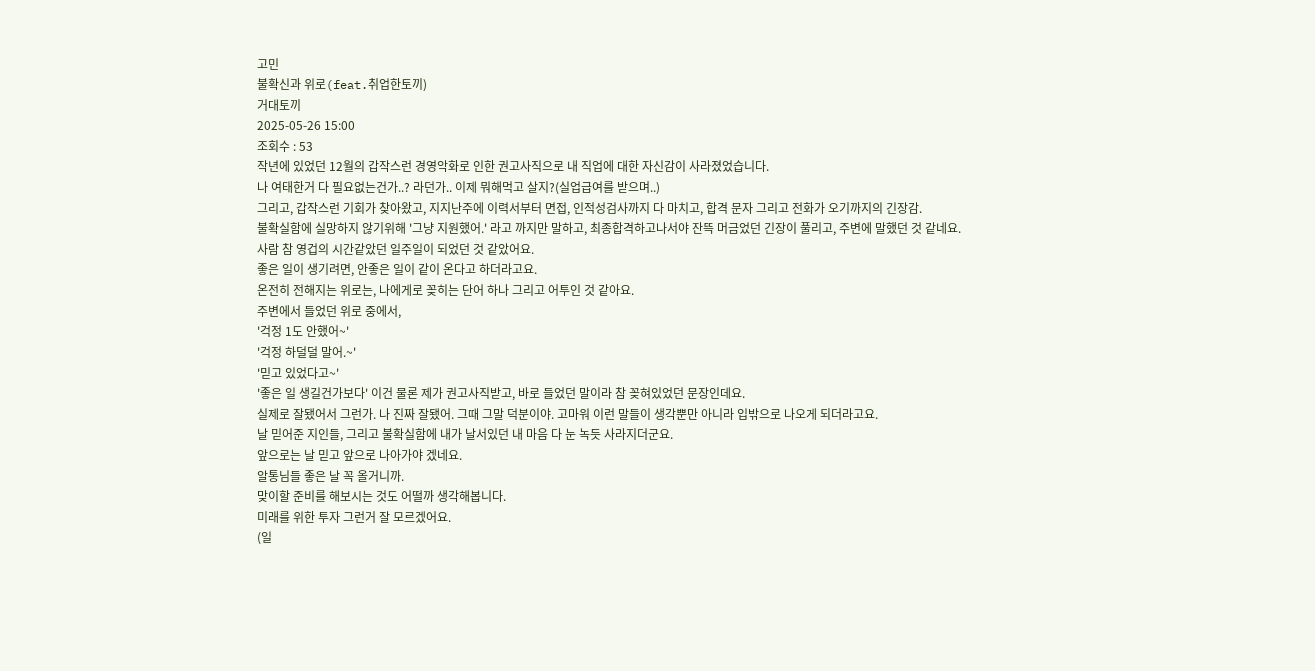고민
불확신과 위로(feat.취업한토끼)
거대토끼
2025-05-26 15:00
조회수 : 53
작년에 있었던 12월의 갑작스런 경영악화로 인한 권고사직으로 내 직업에 대한 자신감이 사라졌었습니다.
나 여태한거 다 필요없는건가..? 라던가.. 이제 뭐해먹고 살지?(실업급여를 받으며..)
그리고, 갑작스런 기회가 찾아왔고, 지지난주에 이력서부터 면접, 인적성검사까지 다 마치고, 합격 문자 그리고 전화가 오기까지의 긴장감.
불확실함에 실망하지 않기위해 '그냥 지원했어.' 라고 까지만 말하고, 최종합격하고나서야 잔뜩 머금었던 긴장이 풀리고, 주변에 말했던 것 같네요.
사람 참 영겁의 시간같았던 일주일이 되었던 것 같았어요.
좋은 일이 생기려면, 안좋은 일이 같이 온다고 하더라고요.
온전히 전해지는 위로는, 나에게로 꽂히는 단어 하나 그리고 어투인 것 같아요.
주변에서 들었던 위로 중에서,
'걱정 1도 안했어~'
'걱정 하덜덜 말어.~'
'믿고 있었다고~'
'좋은 일 생길건가보다' 이건 물론 제가 권고사직받고, 바로 들었던 말이라 참 꽂혀있었던 문장인데요.
실제로 잘됐어서 그런가. 나 진짜 잘됐어. 그때 그말 덕분이야. 고마워 이런 말들이 생각뿐만 아니라 입밖으로 나오게 되더라고요.
날 믿어준 지인들, 그리고 불확실함에 내가 날서있던 내 마음 다 눈 녹듯 사라지더군요.
앞으로는 날 믿고 앞으로 나아가야 겠네요.
알통님들 좋은 날 꼭 올거니까.
맞이할 준비를 해보시는 것도 어떨까 생각해봅니다.
미래를 위한 투자 그런거 잘 모르겠어요.
(일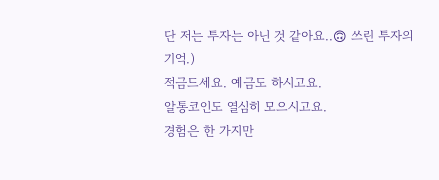단 저는 투자는 아닌 것 같아요..🙃 쓰린 투자의 기억.)
적금드세요. 예금도 하시고요.
알통코인도 열심히 모으시고요.
경험은 한 가지만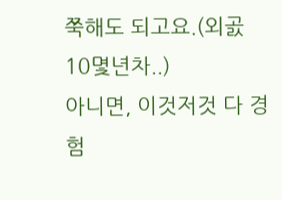쭉해도 되고요.(외곬 10몇년차..)
아니면, 이것저것 다 경험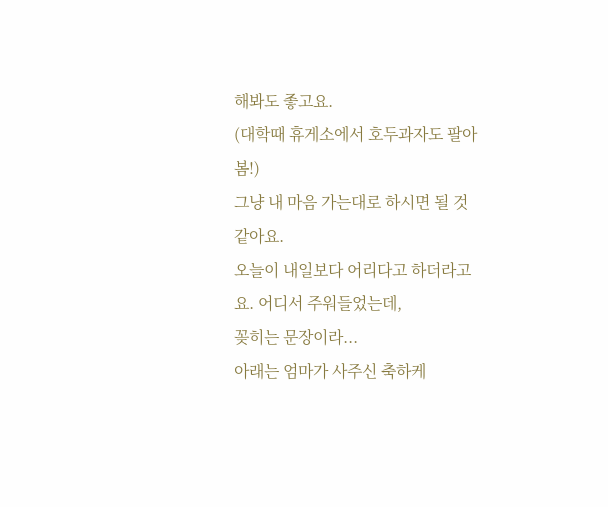해봐도 좋고요.
(대학때 휴게소에서 호두과자도 팔아봄!)
그냥 내 마음 가는대로 하시면 될 것 같아요.
오늘이 내일보다 어리다고 하더라고요. 어디서 주워들었는데,
꽂히는 문장이라...
아래는 엄마가 사주신 축하케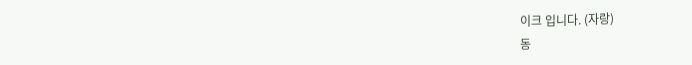이크 입니다. (자랑)
동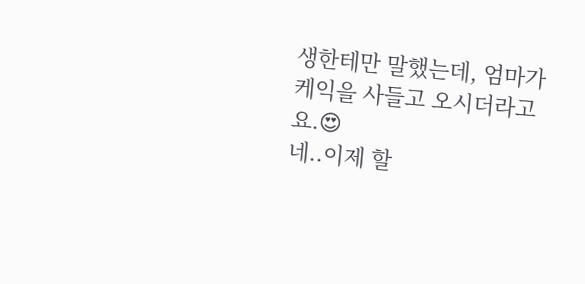생한테만 말했는데, 엄마가 케익을 사들고 오시더라고요.😍
네..이제 할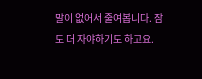말이 없어서 줄여봅니다. 잠도 더 자야하기도 하고요.